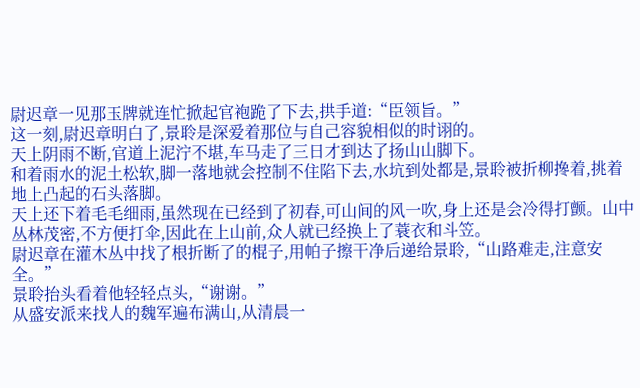尉迟章一见那玉牌就连忙掀起官袍跪了下去,拱手道:“臣领旨。”
这一刻,尉迟章明白了,景聆是深爱着那位与自己容貌相似的时诩的。
天上阴雨不断,官道上泥泞不堪,车马走了三日才到达了扬山山脚下。
和着雨水的泥土松软,脚一落地就会控制不住陷下去,水坑到处都是,景聆被折柳搀着,挑着地上凸起的石头落脚。
天上还下着毛毛细雨,虽然现在已经到了初春,可山间的风一吹,身上还是会冷得打颤。山中丛林茂密,不方便打伞,因此在上山前,众人就已经换上了蓑衣和斗笠。
尉迟章在灌木丛中找了根折断了的棍子,用帕子擦干净后递给景聆,“山路难走,注意安全。”
景聆抬头看着他轻轻点头,“谢谢。”
从盛安派来找人的魏军遍布满山,从清晨一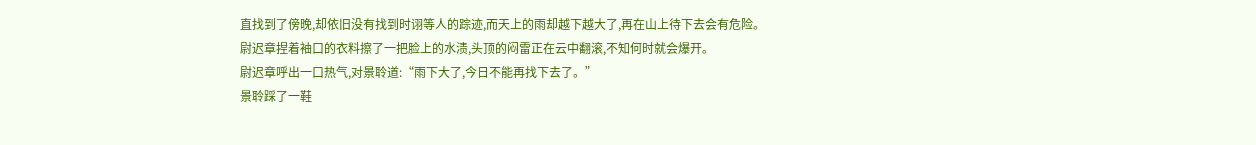直找到了傍晚,却依旧没有找到时诩等人的踪迹,而天上的雨却越下越大了,再在山上待下去会有危险。
尉迟章捏着袖口的衣料擦了一把脸上的水渍,头顶的闷雷正在云中翻滚,不知何时就会爆开。
尉迟章呼出一口热气,对景聆道:“雨下大了,今日不能再找下去了。”
景聆踩了一鞋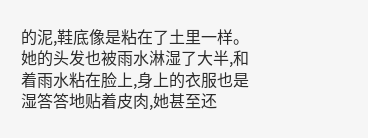的泥,鞋底像是粘在了土里一样。她的头发也被雨水淋湿了大半,和着雨水粘在脸上,身上的衣服也是湿答答地贴着皮肉,她甚至还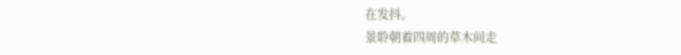在发抖。
景聆朝着四周的草木间走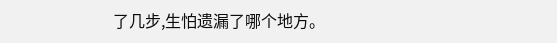了几步,生怕遗漏了哪个地方。